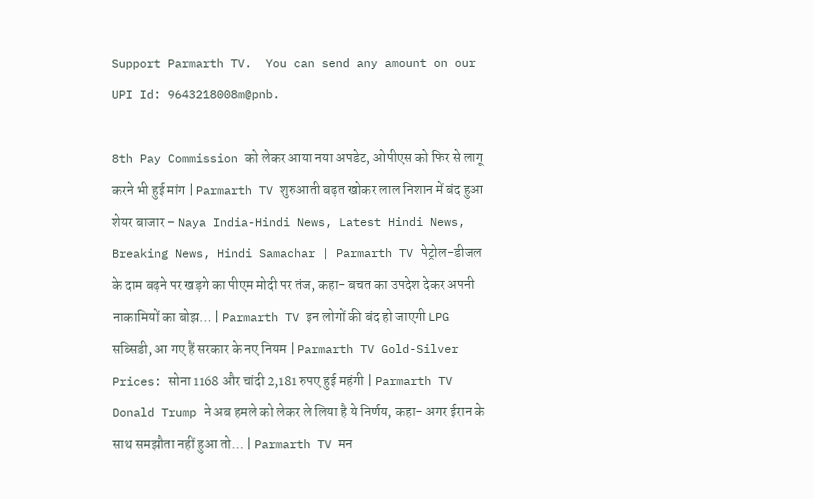Support Parmarth TV.  You can send any amount on our UPI Id: 9643218008m@pnb.

8th Pay Commission को लेकर आया नया अपडेट, ओपीएस को फिर से लागू करने भी हुई मांग | Parmarth TV शुरुआती बढ़त खोकर लाल निशान में बंद हुआ शेयर बाजार – Naya India-Hindi News, Latest Hindi News, Breaking News, Hindi Samachar | Parmarth TV पेट्रोल-डीजल के दाम बढ़ने पर खड़गे का पीएम मोदी पर तंज, कहा- बचत का उपदेश देकर अपनी नाकामियों का बोझ… | Parmarth TV इन लोगों की बंद हो जाएगी LPG सब्सिडी, आ गए हैं सरकार के नए नियम | Parmarth TV Gold-Silver Prices: सोना 1168 और चांदी 2,181 रुपए हुई महंगी | Parmarth TV Donald Trump ने अब हमले को लेकर ले लिया है ये निर्णय, कहा- अगर ईरान के साथ समझौता नहीं हुआ तो… | Parmarth TV मन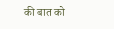की बात को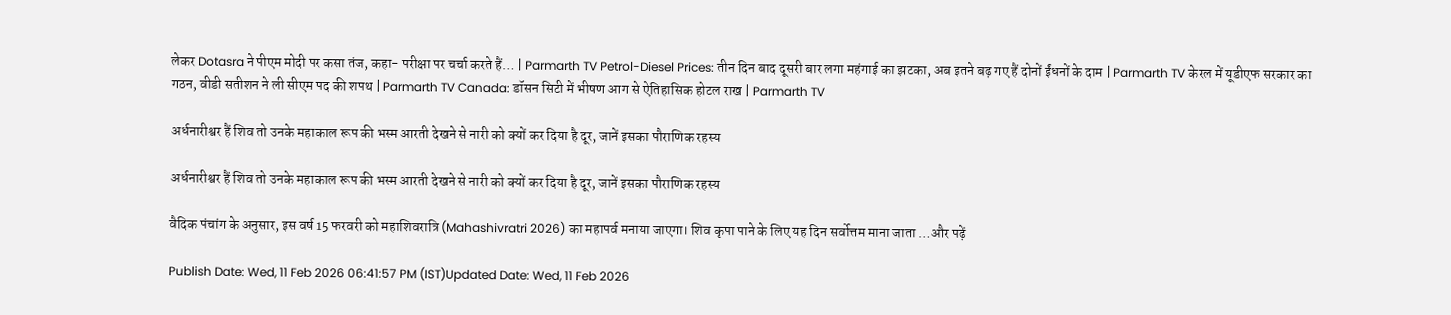लेकर Dotasra ने पीएम मोदी पर कसा तंज, कहा- परीक्षा पर चर्चा करते हैं… | Parmarth TV Petrol-Diesel Prices: तीन दिन बाद दूसरी बार लगा महंगाई का झटका, अब इतने बढ़ गए हैं दोनों ईंधनों के दाम | Parmarth TV केरल में यूडीएफ सरकार का गठन, वीडी सतीशन ने ली सीएम पद की शपथ | Parmarth TV Canada: डॉसन सिटी में भीषण आग से ऐतिहासिक होटल राख | Parmarth TV

अर्धनारीश्वर हैं शिव तो उनके महाकाल रूप की भस्म आरती देखने से नारी को क्यों कर दिया है दूर, जानें इसका पौराणिक रहस्य

अर्धनारीश्वर हैं शिव तो उनके महाकाल रूप की भस्म आरती देखने से नारी को क्यों कर दिया है दूर, जानें इसका पौराणिक रहस्य

वैदिक पंचांग के अनुसार, इस वर्ष 15 फरवरी को महाशिवरात्रि (Mahashivratri 2026) का महापर्व मनाया जाएगा। शिव कृपा पाने के लिए यह दिन सर्वोत्तम माना जाता …और पढ़ें

Publish Date: Wed, 11 Feb 2026 06:41:57 PM (IST)Updated Date: Wed, 11 Feb 2026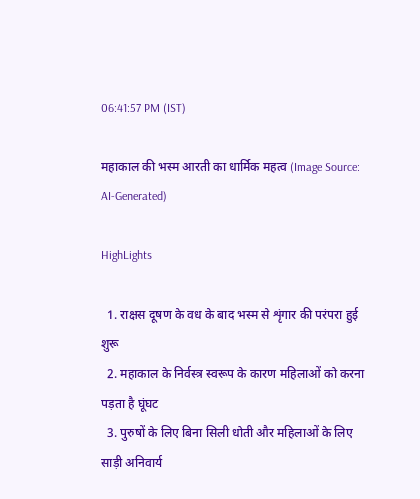06:41:57 PM (IST)

महाकाल की भस्म आरती का धार्मिक महत्व (Image Source: AI-Generated)

HighLights

  1. राक्षस दूषण के वध के बाद भस्म से शृंगार की परंपरा हुई शुरू
  2. महाकाल के निर्वस्त्र स्वरूप के कारण महिलाओं को करना पड़ता है घूंघट
  3. पुरुषों के लिए बिना सिली धोती और महिलाओं के लिए साड़ी अनिवार्य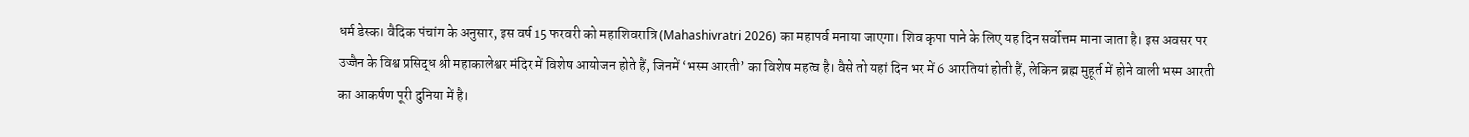धर्म डेस्क। वैदिक पंचांग के अनुसार, इस वर्ष 15 फरवरी को महाशिवरात्रि (Mahashivratri 2026) का महापर्व मनाया जाएगा। शिव कृपा पाने के लिए यह दिन सर्वोत्तम माना जाता है। इस अवसर पर उज्जैन के विश्व प्रसिद्ध श्री महाकालेश्वर मंदिर में विशेष आयोजन होते हैं, जिनमें ‘भस्म आरती’ का विशेष महत्व है। वैसे तो यहां दिन भर में 6 आरतियां होती हैं, लेकिन ब्रह्म मुहूर्त में होने वाली भस्म आरती का आकर्षण पूरी दुनिया में है।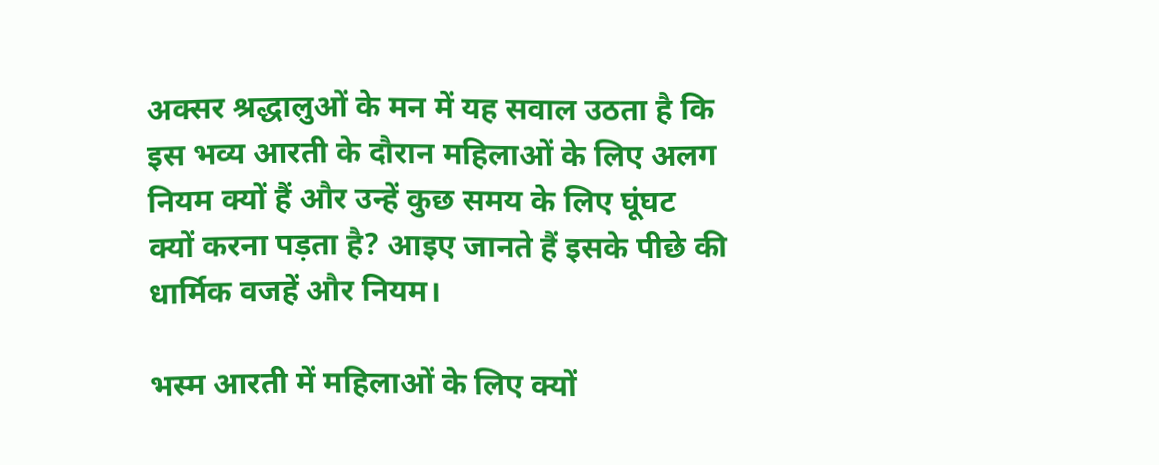अक्सर श्रद्धालुओं के मन में यह सवाल उठता है कि इस भव्य आरती के दौरान महिलाओं के लिए अलग नियम क्यों हैं और उन्हें कुछ समय के लिए घूंघट क्यों करना पड़ता है? आइए जानते हैं इसके पीछे की धार्मिक वजहें और नियम।

भस्म आरती में महिलाओं के लिए क्यों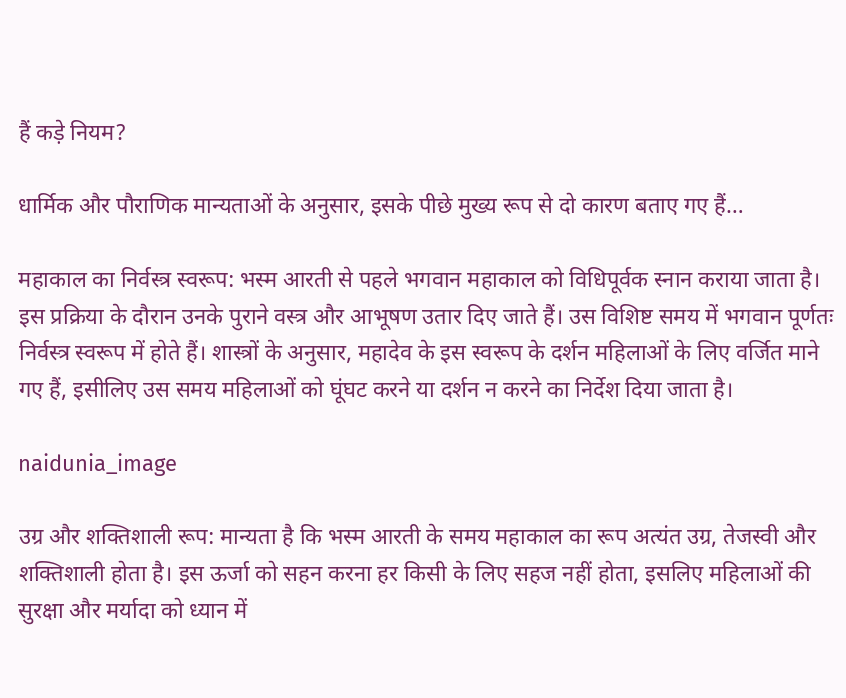हैं कड़े नियम?

धार्मिक और पौराणिक मान्यताओं के अनुसार, इसके पीछे मुख्य रूप से दो कारण बताए गए हैं…

महाकाल का निर्वस्त्र स्वरूप: भस्म आरती से पहले भगवान महाकाल को विधिपूर्वक स्नान कराया जाता है। इस प्रक्रिया के दौरान उनके पुराने वस्त्र और आभूषण उतार दिए जाते हैं। उस विशिष्ट समय में भगवान पूर्णतः निर्वस्त्र स्वरूप में होते हैं। शास्त्रों के अनुसार, महादेव के इस स्वरूप के दर्शन महिलाओं के लिए वर्जित माने गए हैं, इसीलिए उस समय महिलाओं को घूंघट करने या दर्शन न करने का निर्देश दिया जाता है।

naidunia_image

उग्र और शक्तिशाली रूप: मान्यता है कि भस्म आरती के समय महाकाल का रूप अत्यंत उग्र, तेजस्वी और शक्तिशाली होता है। इस ऊर्जा को सहन करना हर किसी के लिए सहज नहीं होता, इसलिए महिलाओं की सुरक्षा और मर्यादा को ध्यान में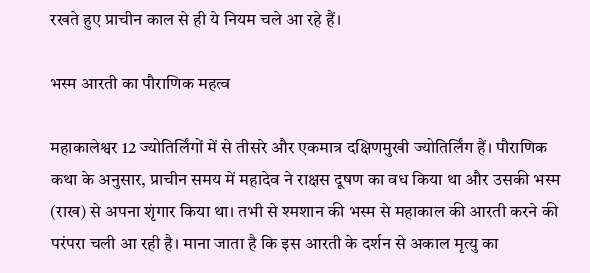रखते हुए प्राचीन काल से ही ये नियम चले आ रहे हैं।

भस्म आरती का पौराणिक महत्व

महाकालेश्वर 12 ज्योतिर्लिंगों में से तीसरे और एकमात्र दक्षिणमुखी ज्योतिर्लिंग हैं। पौराणिक कथा के अनुसार, प्राचीन समय में महादेव ने राक्षस दूषण का वध किया था और उसकी भस्म (राख) से अपना शृंगार किया था। तभी से श्मशान की भस्म से महाकाल की आरती करने की परंपरा चली आ रही है। माना जाता है कि इस आरती के दर्शन से अकाल मृत्यु का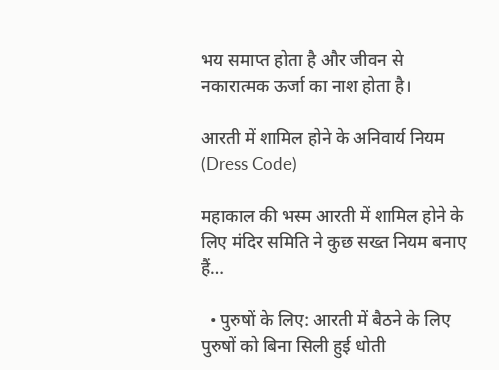भय समाप्त होता है और जीवन से नकारात्मक ऊर्जा का नाश होता है।

आरती में शामिल होने के अनिवार्य नियम (Dress Code)

महाकाल की भस्म आरती में शामिल होने के लिए मंदिर समिति ने कुछ सख्त नियम बनाए हैं…

  • पुरुषों के लिए: आरती में बैठने के लिए पुरुषों को बिना सिली हुई धोती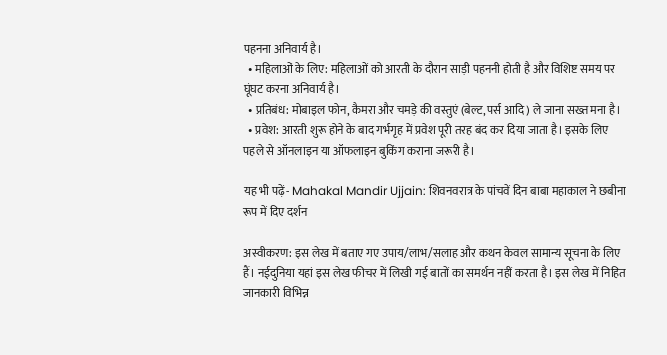पहनना अनिवार्य है।
  • महिलाओं के लिए: महिलाओं को आरती के दौरान साड़ी पहननी होती है और विशिष्ट समय पर घूंघट करना अनिवार्य है।
  • प्रतिबंध: मोबाइल फोन, कैमरा और चमड़े की वस्तुएं (बेल्ट, पर्स आदि) ले जाना सख्त मना है।
  • प्रवेश: आरती शुरू होने के बाद गर्भगृह में प्रवेश पूरी तरह बंद कर दिया जाता है। इसके लिए पहले से ऑनलाइन या ऑफलाइन बुकिंग कराना जरूरी है।

यह भी पढ़ें- Mahakal Mandir Ujjain: शिवनवरात्र के पांचवें दिन बाबा महाकाल ने छबीना रूप में दिए दर्शन

अस्वीकरण: इस लेख में बताए गए उपाय/लाभ/सलाह और कथन केवल सामान्य सूचना के लिए हैं। नईदुनिया यहां इस लेख फीचर में लिखी गई बातों का समर्थन नहीं करता है। इस लेख में निहित जानकारी विभिन्न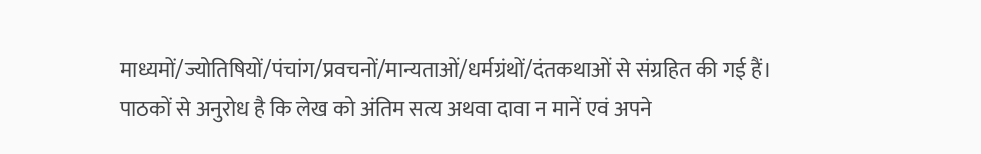माध्यमों/ज्योतिषियों/पंचांग/प्रवचनों/मान्यताओं/धर्मग्रंथों/दंतकथाओं से संग्रहित की गई हैं। पाठकों से अनुरोध है कि लेख को अंतिम सत्य अथवा दावा न मानें एवं अपने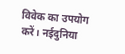विवेक का उपयोग करें। नईदुनिया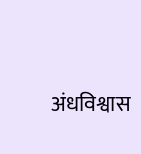अंधविश्वास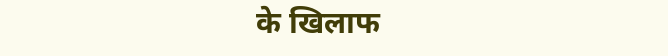के खिलाफ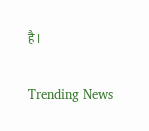है।

Trending News